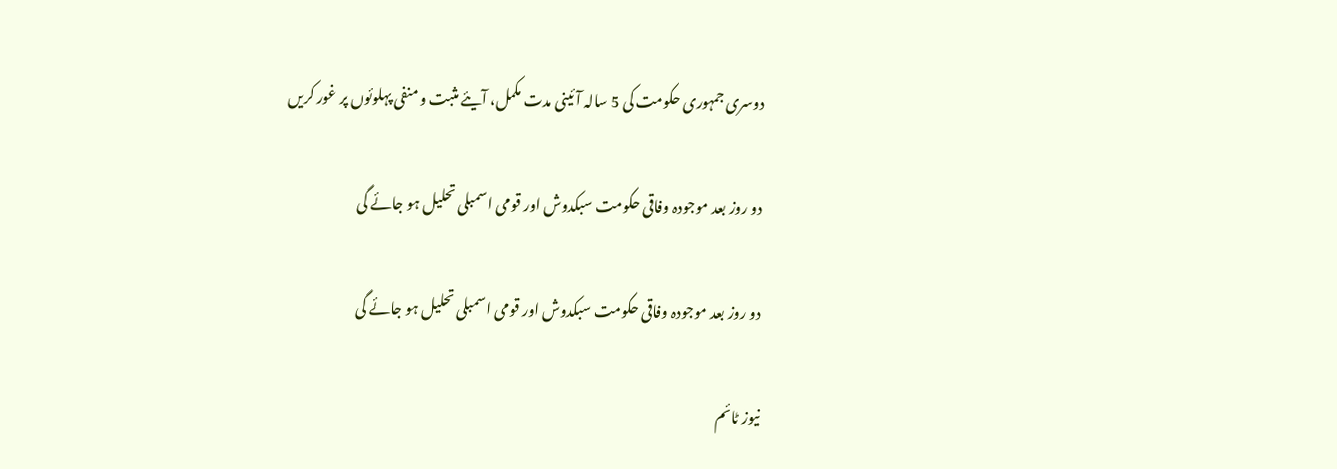دوسری جمہوری حکومت کی 5 سالہ آئینی مدت مکمل، آیئے مثبت و منفی پہلوئوں پر غور کریں

دو روز بعد موجودہ وفاقی حکومت سبکدوش اور قومی اسمبلی تحلیل ہو جائے گی

دو روز بعد موجودہ وفاقی حکومت سبکدوش اور قومی اسمبلی تحلیل ہو جائے گی

نیوز ٹائم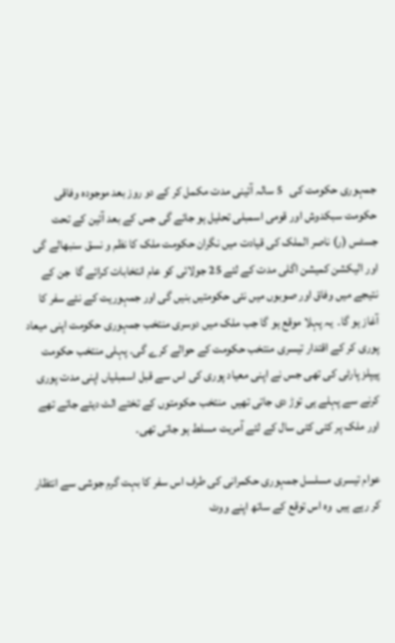جمہوری حکومت کی   5 سالہ آئینی مدت مکمل کر کے دو روز بعد موجودہ وفاقی حکومت سبکدوش اور قومی اسمبلی تحلیل ہو جائے گی جس کے بعد آئین کے تحت جسٹس (ر) ناصر الملک کی قیادت میں نگران حکومت ملک کا نظم و نسق سنبھالے گی اور الیکشن کمیشن اگلی مدت کے لئے 25 جولائی کو عام انتخابات کرائے گا  جن کے نتیجے میں وفاق اور صوبوں میں نئی حکومتیں بنیں گی اور جمہوریت کے نئے سفر کا آغاز ہو گا۔  یہ پہلا موقع ہو گا جب ملک میں دوسری منتخب جمہوری حکومت اپنی میعاد پوری کر کے اقتدار تیسری منتخب حکومت کے حوالے کرے گی۔ پہلی منتخب حکومت پیپلز پارٹی کی تھی جس نے اپنی معیاد پوری کی اس سے قبل اسمبلیاں اپنی مدت پوری کرنے سے پہلے ہی توڑ دی جاتی تھیں  منتخب حکومتوں کے تختے الٹ دیئے جاتے تھے اور ملک پر کئی کئی سال کے لئے آمریت مسلط ہو جاتی تھی۔

عوام تیسری مسلسل جمہوری حکمرانی کی طرف اس سفر کا بہت گرم جوشی سے انتظار کر رہے ہیں  وہ اس توقع کے ساتھ اپنے ووٹ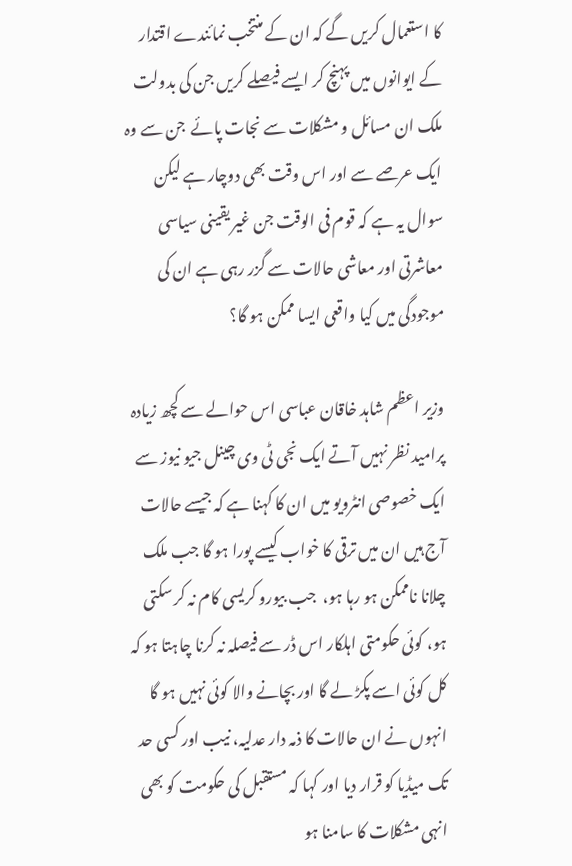کا استعمال کریں گے کہ ان کے منتخب نمائندے اقتدار کے ایوانوں میں پہنچ کر ایسے فیصلے کریں جن کی بدولت ملک ان مسائل و مشکلات سے نجات پائے  جن سے وہ ایک عرصے سے اور اس وقت بھی دوچار ہے لیکن سوال یہ ہے کہ قوم فی الوقت جن غیر یقینی سیاسی معاشرتی اور معاشی حالات سے گزر رہی ہے ان کی موجودگی میں کیا واقعی ایسا ممکن ہو گا؟

وزیر اعظم شاہد خاقان عباسی اس حوالے سے کچھ زیادہ پرامید نظر نہیں آتے ایک نجی ٹی وی چینل جیو نیوز سے ایک خصوصی انٹرویو میں ان کا کہنا ہے کہ جیسے حالات آج ہیں ان میں ترقی کا خواب کیسے پورا ہو گا جب ملک چلانا ناممکن ہو رہا ہو،  جب بیورو کریسی کام نہ کر سکتی ہو، کوئی حکومتی اہلکار اس ڈر سے فیصلہ نہ کرنا چاہتا ہو کہ کل کوئی اسے پکڑ لے گا اور بچانے والا کوئی نہیں ہو گا  انہوں نے ان حالات کا ذمہ دار عدلیہ، نیب اور کسی حد تک میڈیا کو قرار دیا اور کہا کہ مستقبل کی حکومت کو بھی انہی مشکلات کا سامنا ہو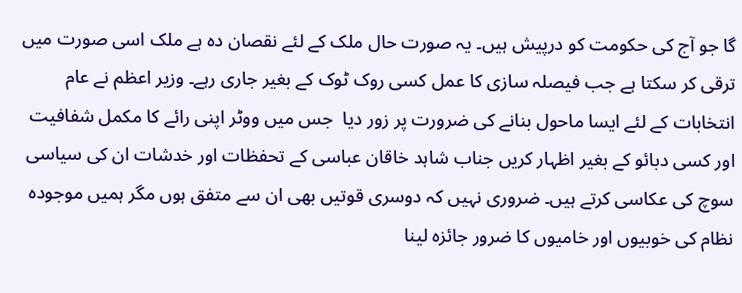گا جو آج کی حکومت کو درپیش ہیں۔ یہ صورت حال ملک کے لئے نقصان دہ ہے ملک اسی صورت میں ترقی کر سکتا ہے جب فیصلہ سازی کا عمل کسی روک ٹوک کے بغیر جاری رہے۔ وزیر اعظم نے عام انتخابات کے لئے ایسا ماحول بنانے کی ضرورت پر زور دیا  جس میں ووٹر اپنی رائے کا مکمل شفافیت اور کسی دبائو کے بغیر اظہار کریں جناب شاہد خاقان عباسی کے تحفظات اور خدشات ان کی سیاسی سوچ کی عکاسی کرتے ہیں۔ ضروری نہیں کہ دوسری قوتیں بھی ان سے متفق ہوں مگر ہمیں موجودہ نظام کی خوبیوں اور خامیوں کا ضرور جائزہ لینا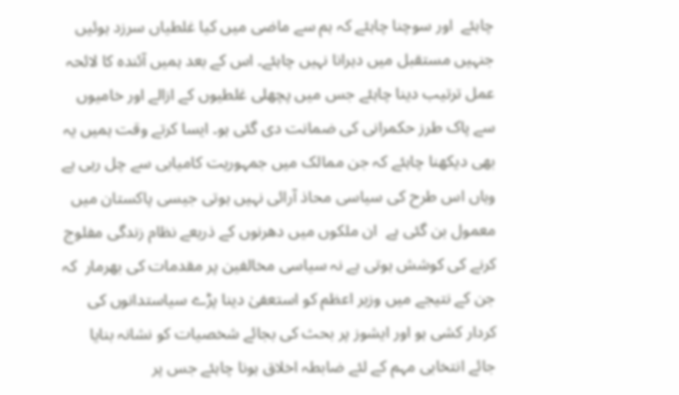چاہئے  اور سوچنا چاہئے کہ ہم سے ماضی میں کیا غلطیاں سرزد ہوئیں جنہیں مستقبل میں دہرانا نہیں چاہئے۔ اس کے بعد ہمیں آئندہ کا لائحہ عمل ترتیب دینا چاہئے جس میں پچھلی غلطیوں کے ازالے اور خامیوں سے پاک طرز حکمرانی کی ضمانت دی گئی ہو۔ ایسا کرتے وقت ہمیں یہ بھی دیکھنا چاہئے کہ جن ممالک میں جمہوریت کامیابی سے چل رہی ہے وہاں اس طرح کی سیاسی محاذ آرائی نہیں ہوتی جیسی پاکستان میں معمول بن گئی ہے  ان ملکوں میں دھرنوں کے ذریعے نظام زندگی مفلوج کرنے کی کوشش ہوتی ہے نہ سیاسی مخالفین پر مقدمات کی بھرمار  کہ جن کے نتیجے میں وزیر اعظم کو استعفیٰ دینا پڑے سیاستدانوں کی کردار کشی ہو اور ایشوز پر بحث کی بجائے شخصیات کو نشانہ بنایا جائے انتخابی مہم کے لئے ضابطہ اخلاق ہونا چاہئے جس پر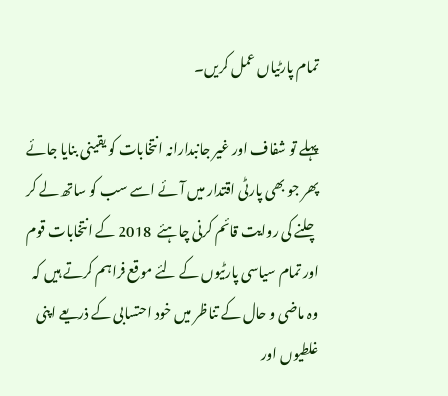تمام پارٹیاں عمل کریں۔

پہلے تو شفاف اور غیر جانبدارانہ انتخابات کو یقینی بنایا جائے پھر جو بھی پارٹی اقتدار میں آئے اسے سب کو ساتھ لے کر چلنے کی روایت قائم کرنی چاہئے  2018 کے انتخابات قوم اور تمام سیاسی پارٹیوں کے لئے موقع فراہم کرتے ہیں کہ وہ ماضی و حال کے تناظر میں خود احتسابی کے ذریعے اپنی غلطیوں اور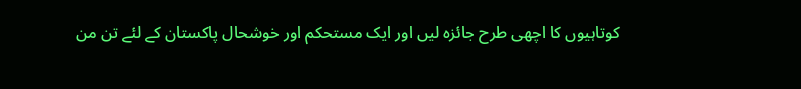کوتاہیوں کا اچھی طرح جائزہ لیں اور ایک مستحکم اور خوشحال پاکستان کے لئے تن من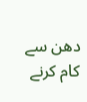دھن سے کام کرنے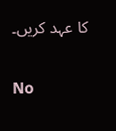کا عہد کریں۔

No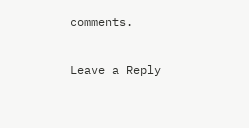comments.

Leave a Reply